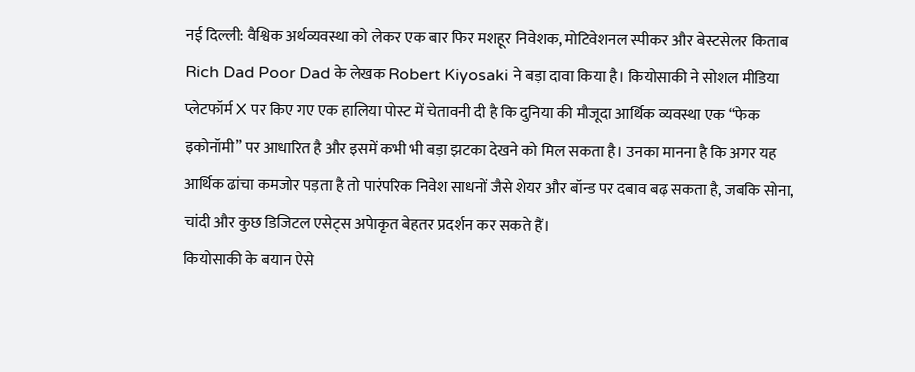नई दिल्ली: वैश्विक अर्थव्यवस्था को लेकर एक बार फिर मशहूर निवेशक, मोटिवेशनल स्पीकर और बेस्टसेलर किताब Rich Dad Poor Dad के लेखक Robert Kiyosaki ने बड़ा दावा किया है। कियोसाकी ने सोशल मीडिया प्लेटफॉर्म X पर किए गए एक हालिया पोस्ट में चेतावनी दी है कि दुनिया की मौजूदा आर्थिक व्यवस्था एक “फेक इकोनॉमी” पर आधारित है और इसमें कभी भी बड़ा झटका देखने को मिल सकता है। उनका मानना है कि अगर यह आर्थिक ढांचा कमजोर पड़ता है तो पारंपरिक निवेश साधनों जैसे शेयर और बॉन्ड पर दबाव बढ़ सकता है, जबकि सोना, चांदी और कुछ डिजिटल एसेट्स अपेाकृत बेहतर प्रदर्शन कर सकते हैं।
कियोसाकी के बयान ऐसे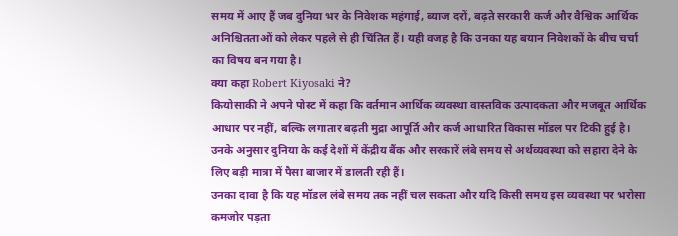समय में आए हैं जब दुनिया भर के निवेशक महंगाई, ब्याज दरों, बढ़ते सरकारी कर्ज और वैश्विक आर्थिक अनिश्चितताओं को लेकर पहले से ही चिंतित हैं। यही वजह है कि उनका यह बयान निवेशकों के बीच चर्चा का विषय बन गया है।
क्या कहा Robert Kiyosaki ने?
कियोसाकी ने अपने पोस्ट में कहा कि वर्तमान आर्थिक व्यवस्था वास्तविक उत्पादकता और मजबूत आर्थिक आधार पर नहीं, बल्कि लगातार बढ़ती मुद्रा आपूर्ति और कर्ज आधारित विकास मॉडल पर टिकी हुई है। उनके अनुसार दुनिया के कई देशों में केंद्रीय बैंक और सरकारें लंबे समय से अर्थव्यवस्था को सहारा देने के लिए बड़ी मात्रा में पैसा बाजार में डालती रही हैं।
उनका दावा है कि यह मॉडल लंबे समय तक नहीं चल सकता और यदि किसी समय इस व्यवस्था पर भरोसा कमजोर पड़ता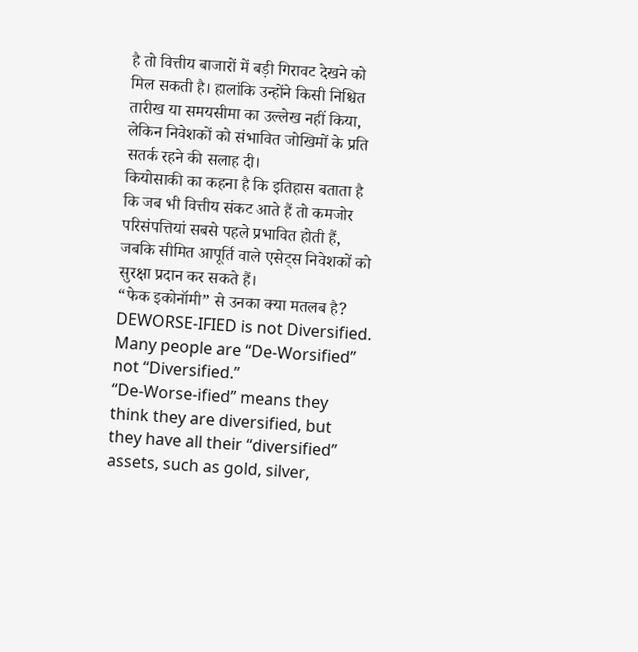है तो वित्तीय बाजारों में बड़ी गिरावट देखने को मिल सकती है। हालांकि उन्होंने किसी निश्चित तारीख या समयसीमा का उल्लेख नहीं किया, लेकिन निवेशकों को संभावित जोखिमों के प्रति सतर्क रहने की सलाह दी।
कियोसाकी का कहना है कि इतिहास बताता है कि जब भी वित्तीय संकट आते हैं तो कमजोर परिसंपत्तियां सबसे पहले प्रभावित होती हैं, जबकि सीमित आपूर्ति वाले एसेट्स निवेशकों को सुरक्षा प्रदान कर सकते हैं।
“फेक इकोनॉमी” से उनका क्या मतलब है?
DEWORSE-IFIED is not Diversified.
Many people are “De-Worsified” not “Diversified.”
“De-Worse-ified” means they think they are diversified, but they have all their “diversified” assets, such as gold, silver,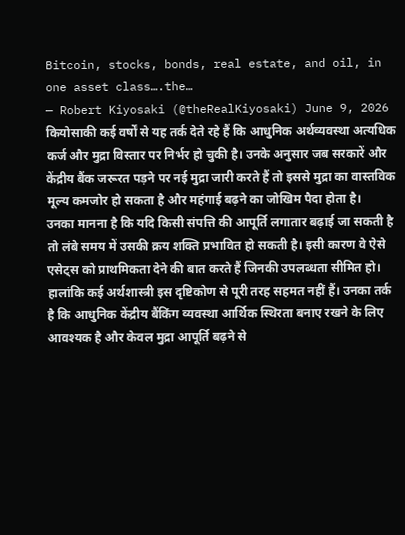Bitcoin, stocks, bonds, real estate, and oil, in one asset class….the…
— Robert Kiyosaki (@theRealKiyosaki) June 9, 2026 कियोसाकी कई वर्षों से यह तर्क देते रहे हैं कि आधुनिक अर्थव्यवस्था अत्यधिक कर्ज और मुद्रा विस्तार पर निर्भर हो चुकी है। उनके अनुसार जब सरकारें और केंद्रीय बैंक जरूरत पड़ने पर नई मुद्रा जारी करते हैं तो इससे मुद्रा का वास्तविक मूल्य कमजोर हो सकता है और महंगाई बढ़ने का जोखिम पैदा होता है।
उनका मानना है कि यदि किसी संपत्ति की आपूर्ति लगातार बढ़ाई जा सकती है तो लंबे समय में उसकी क्रय शक्ति प्रभावित हो सकती है। इसी कारण वे ऐसे एसेट्स को प्राथमिकता देने की बात करते हैं जिनकी उपलब्धता सीमित हो।
हालांकि कई अर्थशास्त्री इस दृष्टिकोण से पूरी तरह सहमत नहीं हैं। उनका तर्क है कि आधुनिक केंद्रीय बैंकिंग व्यवस्था आर्थिक स्थिरता बनाए रखने के लिए आवश्यक है और केवल मुद्रा आपूर्ति बढ़ने से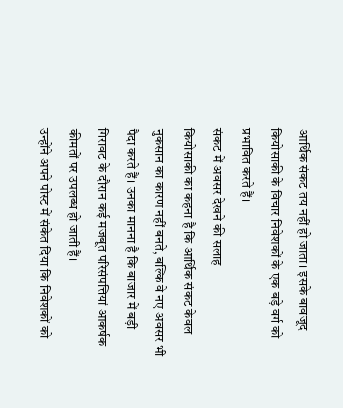आर्थिक संकट तय नहीं हो जाता। इसके बावजूद कियोसाकी के विचार निवेशकों के एक बड़े वर्ग को प्रभावित करते हैं।
संकट में अवसर देखने की सलाह
कियोसाकी का कहना है कि आर्थिक संकट केवल नुकसान का कारण नहीं बनते, बल्कि वे नए अवसर भी पैदा करते हैं। उनका मानना है कि बाजार में बड़ी गिरावट के दौरान कई मजबूत परिसंपत्तियां आकर्षक कीमतों पर उपलब्ध हो जाती हैं।
उन्होंने अपने पोस्ट में संकेत दिया कि निवेशकों को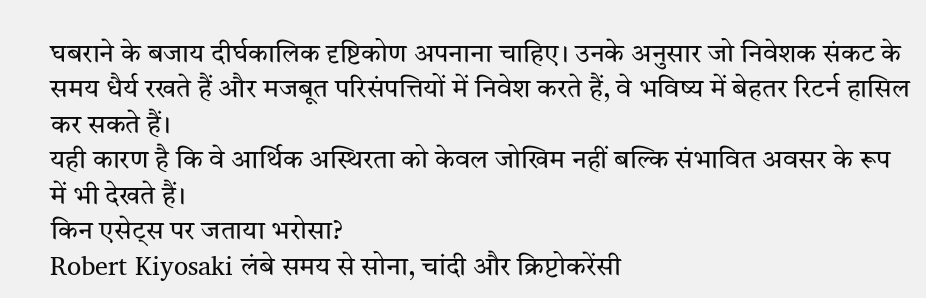घबराने के बजाय दीर्घकालिक दृष्टिकोण अपनाना चाहिए। उनके अनुसार जो निवेशक संकट के समय धैर्य रखते हैं और मजबूत परिसंपत्तियों में निवेश करते हैं, वे भविष्य में बेहतर रिटर्न हासिल कर सकते हैं।
यही कारण है कि वे आर्थिक अस्थिरता को केवल जोखिम नहीं बल्कि संभावित अवसर के रूप में भी देखते हैं।
किन एसेट्स पर जताया भरोसा?
Robert Kiyosaki लंबे समय से सोना, चांदी और क्रिप्टोकरेंसी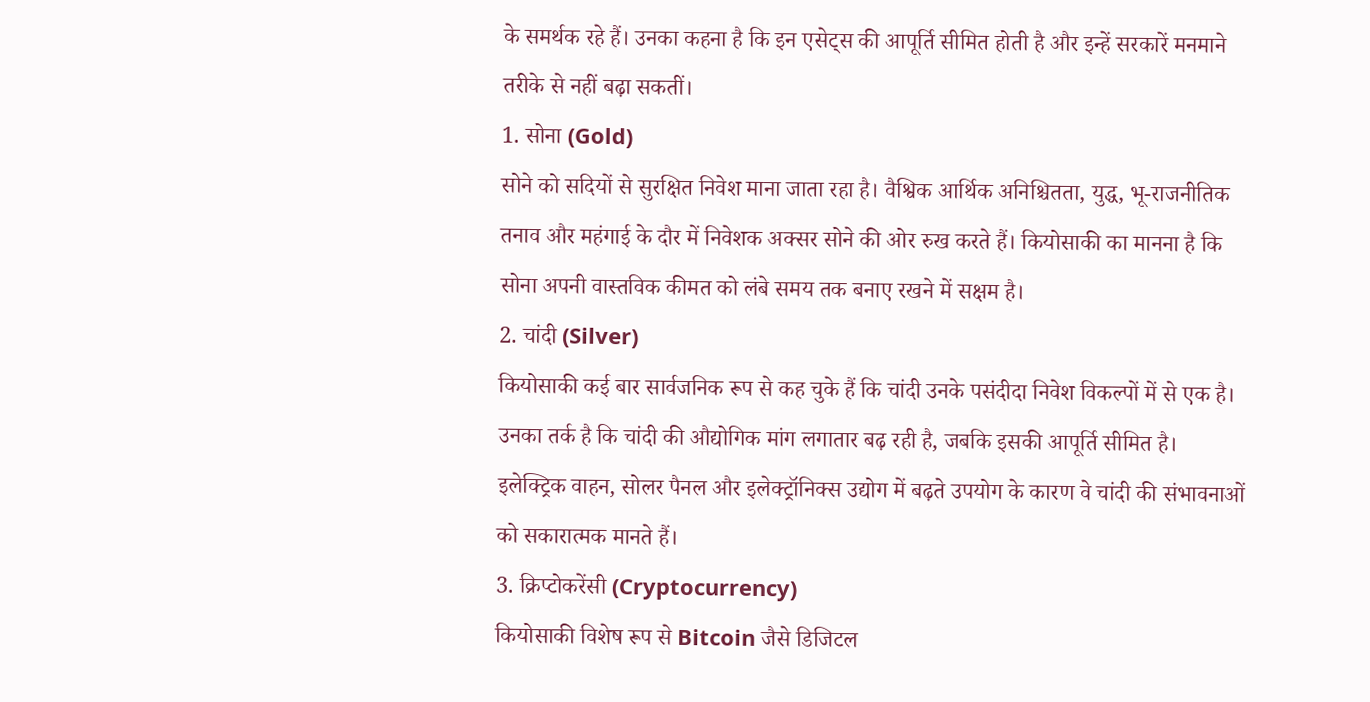के समर्थक रहे हैं। उनका कहना है कि इन एसेट्स की आपूर्ति सीमित होती है और इन्हें सरकारें मनमाने तरीके से नहीं बढ़ा सकतीं।
1. सोना (Gold)
सोने को सदियों से सुरक्षित निवेश माना जाता रहा है। वैश्विक आर्थिक अनिश्चितता, युद्ध, भू-राजनीतिक तनाव और महंगाई के दौर में निवेशक अक्सर सोने की ओर रुख करते हैं। कियोसाकी का मानना है कि सोना अपनी वास्तविक कीमत को लंबे समय तक बनाए रखने में सक्षम है।
2. चांदी (Silver)
कियोसाकी कई बार सार्वजनिक रूप से कह चुके हैं कि चांदी उनके पसंदीदा निवेश विकल्पों में से एक है। उनका तर्क है कि चांदी की औद्योगिक मांग लगातार बढ़ रही है, जबकि इसकी आपूर्ति सीमित है। इलेक्ट्रिक वाहन, सोलर पैनल और इलेक्ट्रॉनिक्स उद्योग में बढ़ते उपयोग के कारण वे चांदी की संभावनाओं को सकारात्मक मानते हैं।
3. क्रिप्टोकरेंसी (Cryptocurrency)
कियोसाकी विशेष रूप से Bitcoin जैसे डिजिटल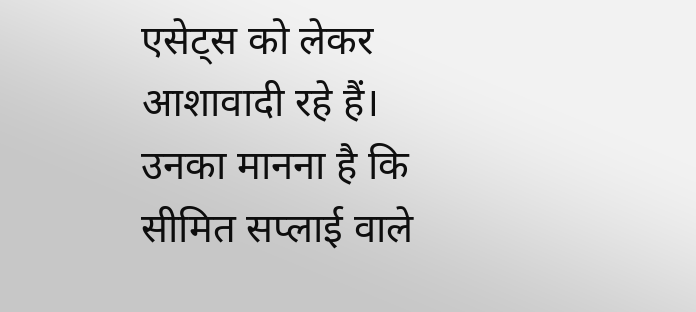एसेट्स को लेकर आशावादी रहे हैं। उनका मानना है कि सीमित सप्लाई वाले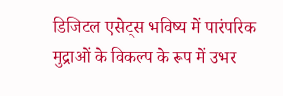डिजिटल एसेट्स भविष्य में पारंपरिक मुद्राओं के विकल्प के रूप में उभर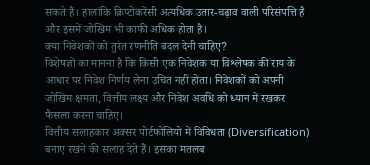सकते हैं। हालांकि क्रिप्टोकरेंसी अत्यधिक उतार-चढ़ाव वाली परिसंपत्ति है और इसमें जोखिम भी काफी अधिक होता है।
क्या निवेशकों को तुरंत रणनीति बदल देनी चाहिए?
विशेषज्ञों का मानना है कि किसी एक निवेशक या विश्लेषक की राय के आधार पर निवेश निर्णय लेना उचित नहीं होता। निवेशकों को अपनी जोखिम क्षमता, वित्तीय लक्ष्य और निवेश अवधि को ध्यान में रखकर फैसला करना चाहिए।
वित्तीय सलाहकार अक्सर पोर्टफोलियो में विविधता (Diversification) बनाए रखने की सलाह देते हैं। इसका मतलब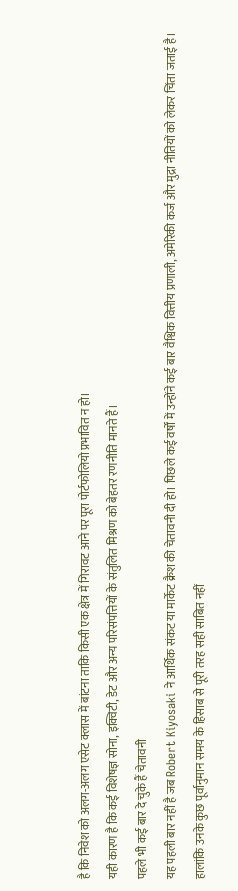है कि निवेश को अलग-अलग एसेट क्लास में बांटना ताकि किसी एक क्षेत्र में गिरावट आने पर पूरा पोर्टफोलियो प्रभावित न हो।
यही कारण है कि कई विशेषज्ञ सोना, इक्विटी, डेट और अन्य परिसंपत्तियों के संतुलित मिश्रण को बेहतर रणनीति मानते हैं।
पहले भी कई बार दे चुके हैं चेतावनी
यह पहली बार नहीं है जब Robert Kiyosaki ने आर्थिक संकट या मार्केट क्रैश की चेतावनी दी हो। पिछले कई वर्षों में उन्होंने कई बार वैश्विक वित्तीय प्रणाली, अमेरिकी कर्ज और मुद्रा नीतियों को लेकर चिंता जताई है।
हालांकि उनके कुछ पूर्वानुमान समय के हिसाब से पूरी तरह सही साबित नहीं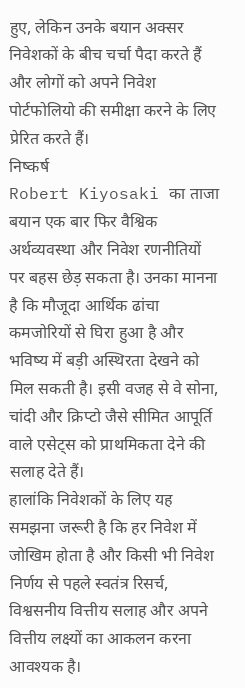हुए, लेकिन उनके बयान अक्सर निवेशकों के बीच चर्चा पैदा करते हैं और लोगों को अपने निवेश पोर्टफोलियो की समीक्षा करने के लिए प्रेरित करते हैं।
निष्कर्ष
Robert Kiyosaki का ताजा बयान एक बार फिर वैश्विक अर्थव्यवस्था और निवेश रणनीतियों पर बहस छेड़ सकता है। उनका मानना है कि मौजूदा आर्थिक ढांचा कमजोरियों से घिरा हुआ है और भविष्य में बड़ी अस्थिरता देखने को मिल सकती है। इसी वजह से वे सोना, चांदी और क्रिप्टो जैसे सीमित आपूर्ति वाले एसेट्स को प्राथमिकता देने की सलाह देते हैं।
हालांकि निवेशकों के लिए यह समझना जरूरी है कि हर निवेश में जोखिम होता है और किसी भी निवेश निर्णय से पहले स्वतंत्र रिसर्च, विश्वसनीय वित्तीय सलाह और अपने वित्तीय लक्ष्यों का आकलन करना आवश्यक है।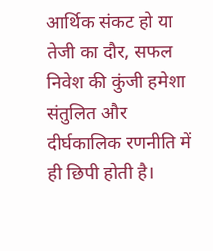आर्थिक संकट हो या तेजी का दौर, सफल निवेश की कुंजी हमेशा संतुलित और दीर्घकालिक रणनीति में ही छिपी होती है।